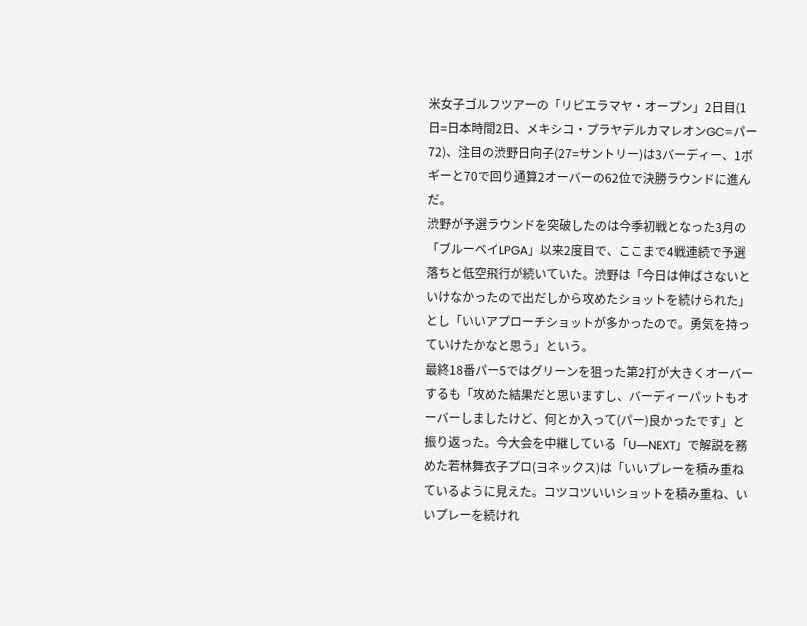米女子ゴルフツアーの「リビエラマヤ・オープン」2日目(1日=日本時間2日、メキシコ・プラヤデルカマレオンGC=パー72)、注目の渋野日向子(27=サントリー)は3バーディー、1ボギーと70で回り通算2オーバーの62位で決勝ラウンドに進んだ。
渋野が予選ラウンドを突破したのは今季初戦となった3月の「ブルーベイLPGA」以来2度目で、ここまで4戦連続で予選落ちと低空飛行が続いていた。渋野は「今日は伸ばさないといけなかったので出だしから攻めたショットを続けられた」とし「いいアプローチショットが多かったので。勇気を持っていけたかなと思う」という。
最終18番パー5ではグリーンを狙った第2打が大きくオーバーするも「攻めた結果だと思いますし、バーディーパットもオーバーしましたけど、何とか入って(パー)良かったです」と振り返った。今大会を中継している「U―NEXT」で解説を務めた若林舞衣子プロ(ヨネックス)は「いいプレーを積み重ねているように見えた。コツコツいいショットを積み重ね、いいプレーを続けれ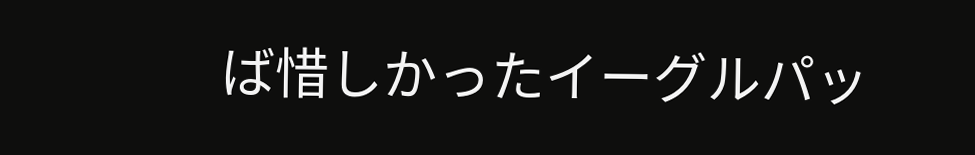ば惜しかったイーグルパッ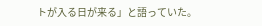トが入る日が来る」と語っていた。